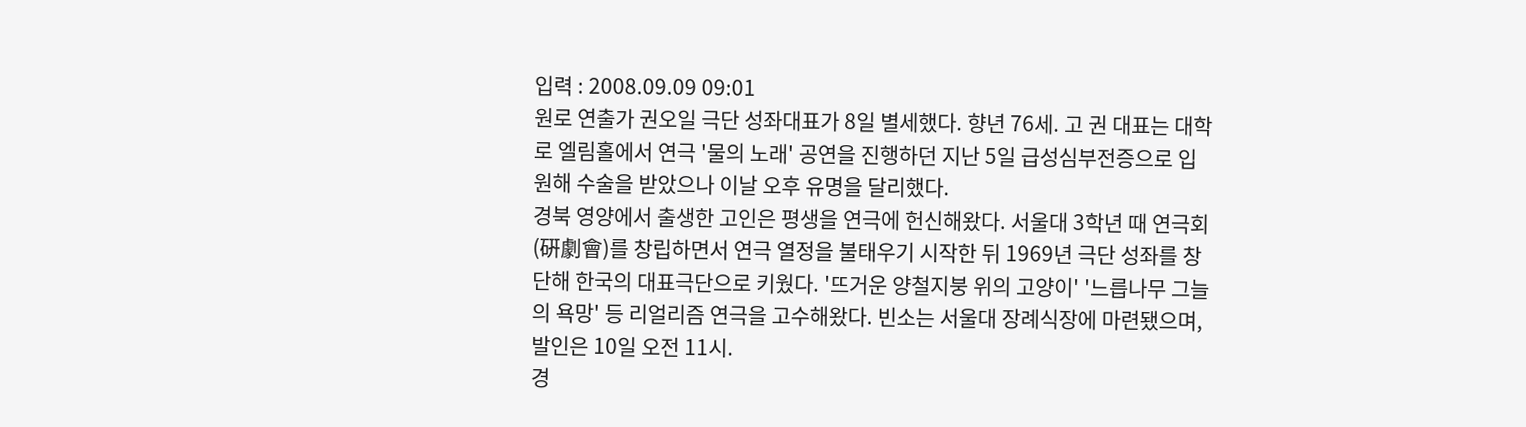입력 : 2008.09.09 09:01
원로 연출가 권오일 극단 성좌대표가 8일 별세했다. 향년 76세. 고 권 대표는 대학로 엘림홀에서 연극 '물의 노래' 공연을 진행하던 지난 5일 급성심부전증으로 입원해 수술을 받았으나 이날 오후 유명을 달리했다.
경북 영양에서 출생한 고인은 평생을 연극에 헌신해왔다. 서울대 3학년 때 연극회(硏劇會)를 창립하면서 연극 열정을 불태우기 시작한 뒤 1969년 극단 성좌를 창단해 한국의 대표극단으로 키웠다. '뜨거운 양철지붕 위의 고양이' '느릅나무 그늘의 욕망' 등 리얼리즘 연극을 고수해왔다. 빈소는 서울대 장례식장에 마련됐으며, 발인은 10일 오전 11시.
경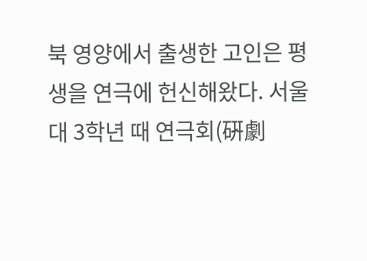북 영양에서 출생한 고인은 평생을 연극에 헌신해왔다. 서울대 3학년 때 연극회(硏劇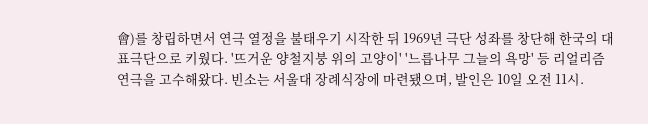會)를 창립하면서 연극 열정을 불태우기 시작한 뒤 1969년 극단 성좌를 창단해 한국의 대표극단으로 키웠다. '뜨거운 양철지붕 위의 고양이' '느릅나무 그늘의 욕망' 등 리얼리즘 연극을 고수해왔다. 빈소는 서울대 장례식장에 마련됐으며, 발인은 10일 오전 11시.